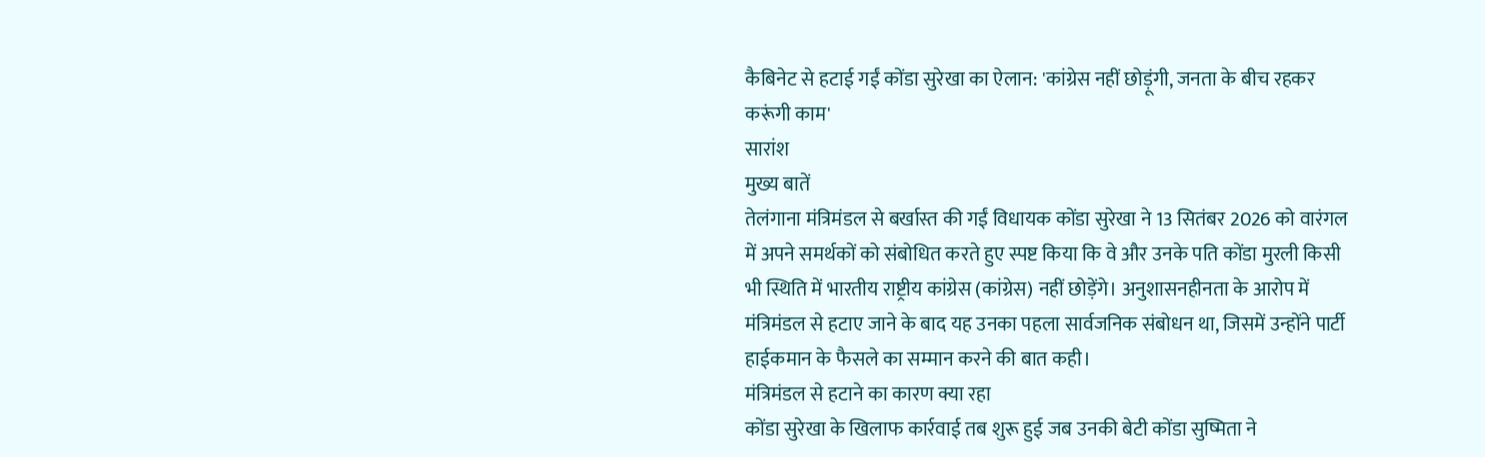कैबिनेट से हटाई गईं कोंडा सुरेखा का ऐलान: 'कांग्रेस नहीं छोड़ूंगी, जनता के बीच रहकर करूंगी काम'
सारांश
मुख्य बातें
तेलंगाना मंत्रिमंडल से बर्खास्त की गईं विधायक कोंडा सुरेखा ने 13 सितंबर 2026 को वारंगल में अपने समर्थकों को संबोधित करते हुए स्पष्ट किया कि वे और उनके पति कोंडा मुरली किसी भी स्थिति में भारतीय राष्ट्रीय कांग्रेस (कांग्रेस) नहीं छोड़ेंगे। अनुशासनहीनता के आरोप में मंत्रिमंडल से हटाए जाने के बाद यह उनका पहला सार्वजनिक संबोधन था, जिसमें उन्होंने पार्टी हाईकमान के फैसले का सम्मान करने की बात कही।
मंत्रिमंडल से हटाने का कारण क्या रहा
कोंडा सुरेखा के खिलाफ कार्रवाई तब शुरू हुई जब उनकी बेटी कोंडा सुष्मिता ने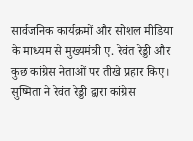सार्वजनिक कार्यक्रमों और सोशल मीडिया के माध्यम से मुख्यमंत्री ए. रेवंत रेड्डी और कुछ कांग्रेस नेताओं पर तीखे प्रहार किए। सुष्मिता ने रेवंत रेड्डी द्वारा कांग्रेस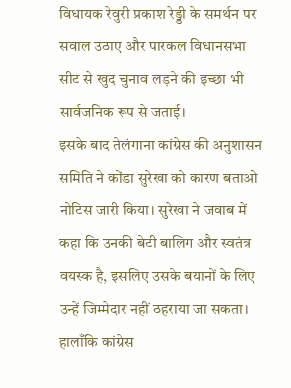विधायक रेवुरी प्रकाश रेड्डी के समर्थन पर सवाल उठाए और पारकल विधानसभा सीट से खुद चुनाव लड़ने की इच्छा भी सार्वजनिक रूप से जताई।
इसके बाद तेलंगाना कांग्रेस की अनुशासन समिति ने कोंडा सुरेखा को कारण बताओ नोटिस जारी किया। सुरेखा ने जवाब में कहा कि उनकी बेटी बालिग और स्वतंत्र वयस्क है, इसलिए उसके बयानों के लिए उन्हें जिम्मेदार नहीं ठहराया जा सकता। हालाँकि कांग्रेस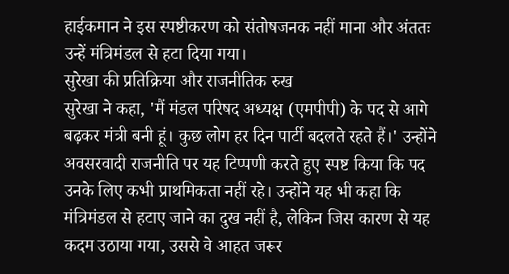हाईकमान ने इस स्पष्टीकरण को संतोषजनक नहीं माना और अंततः उन्हें मंत्रिमंडल से हटा दिया गया।
सुरेखा की प्रतिक्रिया और राजनीतिक रुख
सुरेखा ने कहा, 'मैं मंडल परिषद अध्यक्ष (एमपीपी) के पद से आगे बढ़कर मंत्री बनी हूं। कुछ लोग हर दिन पार्टी बदलते रहते हैं।' उन्होंने अवसरवादी राजनीति पर यह टिप्पणी करते हुए स्पष्ट किया कि पद उनके लिए कभी प्राथमिकता नहीं रहे। उन्होंने यह भी कहा कि मंत्रिमंडल से हटाए जाने का दुख नहीं है, लेकिन जिस कारण से यह कदम उठाया गया, उससे वे आहत जरूर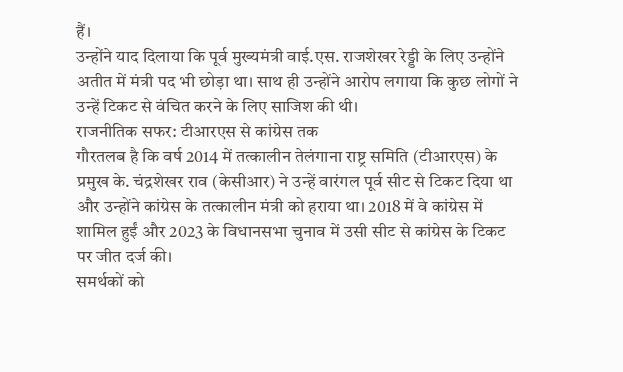हैं।
उन्होंने याद दिलाया कि पूर्व मुख्यमंत्री वाई.एस. राजशेखर रेड्डी के लिए उन्होंने अतीत में मंत्री पद भी छोड़ा था। साथ ही उन्होंने आरोप लगाया कि कुछ लोगों ने उन्हें टिकट से वंचित करने के लिए साजिश की थी।
राजनीतिक सफर: टीआरएस से कांग्रेस तक
गौरतलब है कि वर्ष 2014 में तत्कालीन तेलंगाना राष्ट्र समिति (टीआरएस) के प्रमुख के. चंद्रशेखर राव (केसीआर) ने उन्हें वारंगल पूर्व सीट से टिकट दिया था और उन्होंने कांग्रेस के तत्कालीन मंत्री को हराया था। 2018 में वे कांग्रेस में शामिल हुईं और 2023 के विधानसभा चुनाव में उसी सीट से कांग्रेस के टिकट पर जीत दर्ज की।
समर्थकों को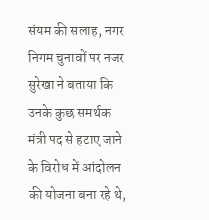संयम की सलाह, नगर निगम चुनावों पर नजर
सुरेखा ने बताया कि उनके कुछ समर्थक मंत्री पद से हटाए जाने के विरोध में आंदोलन की योजना बना रहे थे,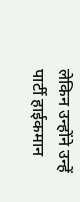लेकिन उन्होंने उन्हें पार्टी हाईकमान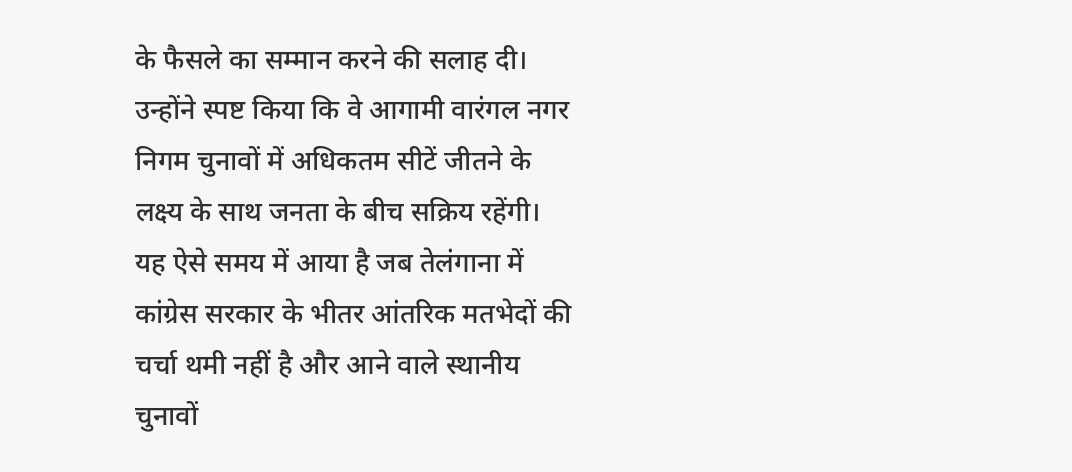के फैसले का सम्मान करने की सलाह दी। उन्होंने स्पष्ट किया कि वे आगामी वारंगल नगर निगम चुनावों में अधिकतम सीटें जीतने के लक्ष्य के साथ जनता के बीच सक्रिय रहेंगी।
यह ऐसे समय में आया है जब तेलंगाना में कांग्रेस सरकार के भीतर आंतरिक मतभेदों की चर्चा थमी नहीं है और आने वाले स्थानीय चुनावों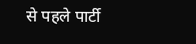से पहले पार्टी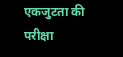एकजुटता की परीक्षा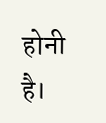होनी है।